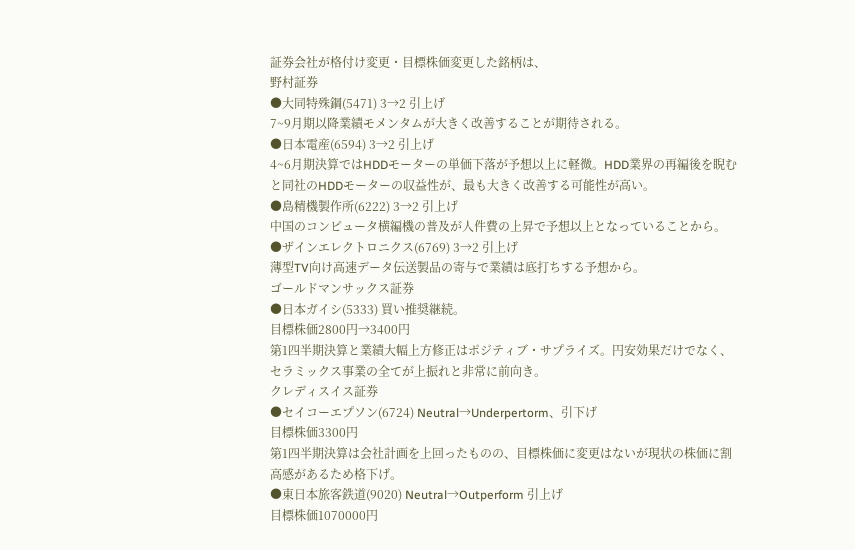証券会社が格付け変更・目標株価変更した銘柄は、
野村証券
●大同特殊鋼(5471) 3→2 引上げ
7~9月期以降業績モメンタムが大きく改善することが期待される。
●日本電産(6594) 3→2 引上げ
4~6月期決算ではHDDモーターの単価下落が予想以上に軽微。HDD業界の再編後を睨むと同社のHDDモーターの収益性が、最も大きく改善する可能性が高い。
●島精機製作所(6222) 3→2 引上げ
中国のコンピュータ横編機の普及が人件費の上昇で予想以上となっていることから。
●ザインエレクトロニクス(6769) 3→2 引上げ
薄型TV向け高速データ伝送製品の寄与で業績は底打ちする予想から。
ゴールドマンサックス証券
●日本ガイシ(5333) 買い推奨継続。
目標株価2800円→3400円
第1四半期決算と業績大幅上方修正はポジティブ・サプライズ。円安効果だけでなく、セラミックス事業の全てが上振れと非常に前向き。
クレディスイス証券
●セイコーエプソン(6724) Neutral→Underpertorm、引下げ
目標株価3300円
第1四半期決算は会社計画を上回ったものの、目標株価に変更はないが現状の株価に割高感があるため格下げ。
●東日本旅客鉄道(9020) Neutral→Outperform 引上げ
目標株価1070000円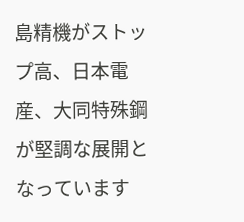島精機がストップ高、日本電産、大同特殊鋼が堅調な展開となっています